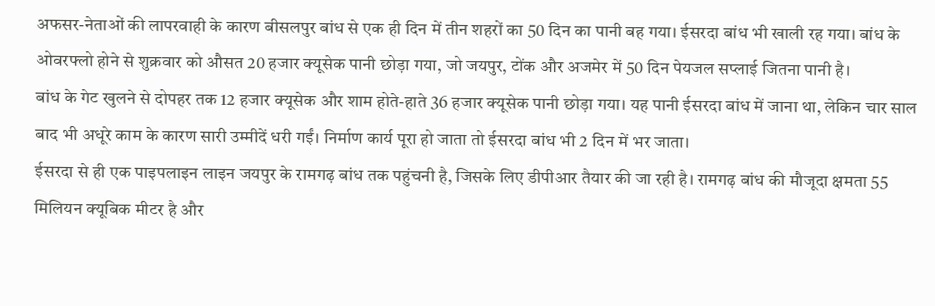अफसर-नेताओं की लापरवाही के कारण बीसलपुर बांध से एक ही दिन में तीन शहरों का 50 दिन का पानी बह गया। ईसरदा बांध भी खाली रह गया। बांध के ओवरफ्लो होने से शुक्रवार को औसत 20 हजार क्यूसेक पानी छोड़ा गया, जो जयपुर, टोंक और अजमेर में 50 दिन पेयजल सप्लाई जितना पानी है।
बांध के गेट खुलने से दोपहर तक 12 हजार क्यूसेक और शाम होते-हाते 36 हजार क्यूसेक पानी छोड़ा गया। यह पानी ईसरदा बांध में जाना था, लेकिन चार साल बाद भी अधूरे काम के कारण सारी उम्मीदें धरी गईं। निर्माण कार्य पूरा हो जाता तो ईसरदा बांध भी 2 दिन में भर जाता।
ईसरदा से ही एक पाइपलाइन लाइन जयपुर के रामगढ़ बांध तक पहुंचनी है, जिसके लिए डीपीआर तैयार की जा रही है। रामगढ़ बांध की मौजूदा क्षमता 55 मिलियन क्यूबिक मीटर है और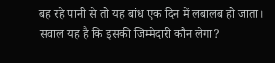बह रहे पानी से तो यह बांध एक दिन में लबालब हो जाता। सवाल यह है कि इसकी जिम्मेदारी कौन लेगा?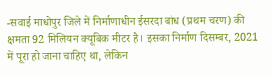-सवाई माधोपुर जिले में निर्माणाधीन ईसरदा बांध (प्रथम चरण) की क्षमता 92 मिलियन क्यूबिक मीटर है। इसका निर्माण दिसम्बर, 2021 में पूरा हो जाना चाहिए था, लेकिन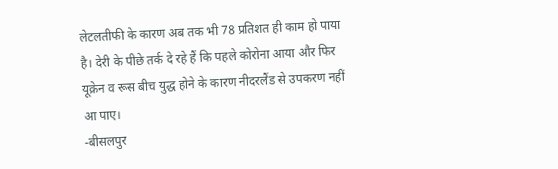लेटलतीफी के कारण अब तक भी 78 प्रतिशत ही काम हो पाया है। देरी के पीछे तर्क दे रहे हैं कि पहले कोरोना आया और फिर यूक्रेन व रूस बीच युद्ध होने के कारण नीदरलैंड से उपकरण नहीं आ पाए।
-बीसलपुर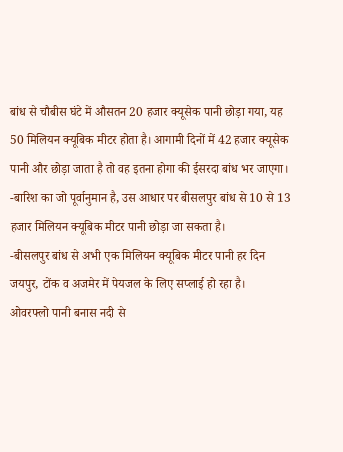बांध से चौबीस घंटे में औसतन 20 हजार क्यूसेक पानी छोड़ा गया, यह 50 मिलियन क्यूबिक मीटर होता है। आगामी दिनों में 42 हजार क्यूसेक पानी और छोड़ा जाता है तो वह इतना होगा की ईसरदा बांध भर जाएगा।
-बारिश का जो पूर्वानुमान है, उस आधार पर बीसलपुर बांध से 10 से 13 हजार मिलियन क्यूबिक मीटर पानी छोड़ा जा सकता है।
-बीसलपुर बांध से अभी एक मिलियन क्यूबिक मीटर पानी हर दिन जयपुर, टोंक व अजमेर में पेयजल के लिए सप्लाई हो रहा है।
ओवरफ्लो पानी बनास नदी से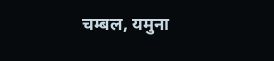चम्बल, यमुना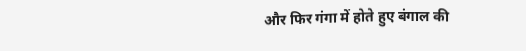और फिर गंगा में होते हुए बंगाल की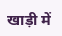खाड़ी में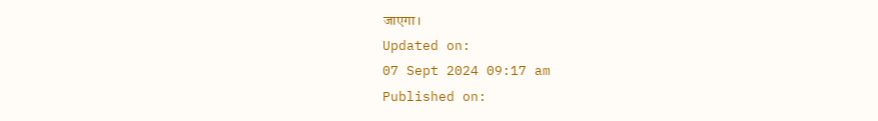जाएगा।
Updated on:
07 Sept 2024 09:17 am
Published on: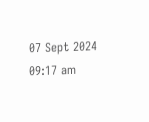07 Sept 2024 09:17 am